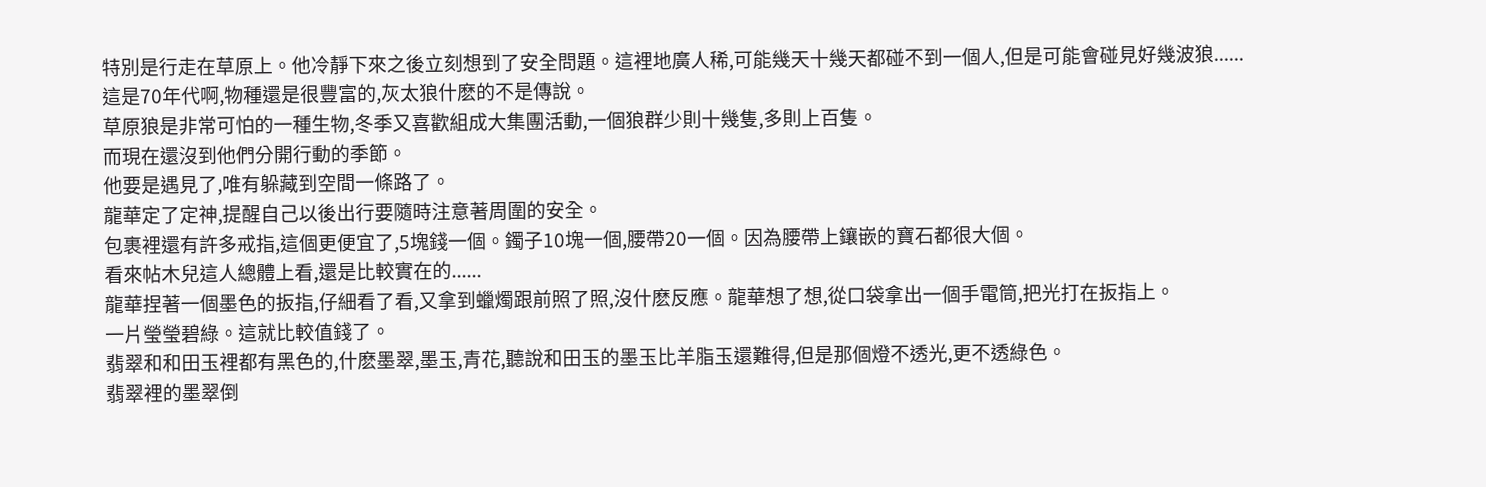特別是行走在草原上。他冷靜下來之後立刻想到了安全問題。這裡地廣人稀,可能幾天十幾天都碰不到一個人,但是可能會碰見好幾波狼......
這是70年代啊,物種還是很豐富的,灰太狼什麽的不是傳說。
草原狼是非常可怕的一種生物,冬季又喜歡組成大集團活動,一個狼群少則十幾隻,多則上百隻。
而現在還沒到他們分開行動的季節。
他要是遇見了,唯有躲藏到空間一條路了。
龍華定了定神,提醒自己以後出行要隨時注意著周圍的安全。
包裹裡還有許多戒指,這個更便宜了,5塊錢一個。鐲子10塊一個,腰帶20一個。因為腰帶上鑲嵌的寶石都很大個。
看來帖木兒這人總體上看,還是比較實在的......
龍華捏著一個墨色的扳指,仔細看了看,又拿到蠟燭跟前照了照,沒什麽反應。龍華想了想,從口袋拿出一個手電筒,把光打在扳指上。
一片瑩瑩碧綠。這就比較值錢了。
翡翠和和田玉裡都有黑色的,什麽墨翠,墨玉,青花,聽說和田玉的墨玉比羊脂玉還難得,但是那個燈不透光,更不透綠色。
翡翠裡的墨翠倒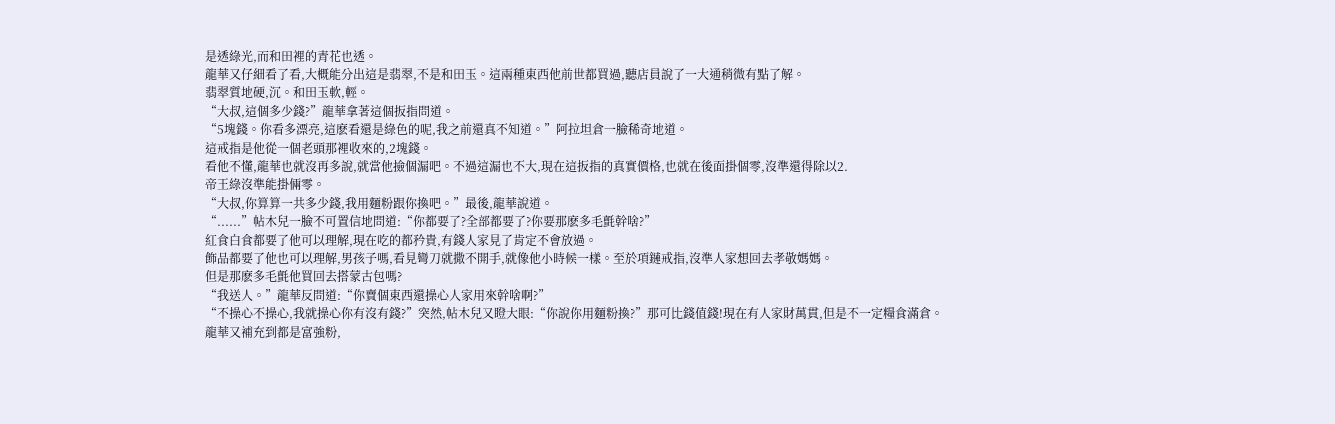是透綠光,而和田裡的青花也透。
龍華又仔細看了看,大概能分出這是翡翠,不是和田玉。這兩種東西他前世都買過,聽店員說了一大通稍微有點了解。
翡翠質地硬,沉。和田玉軟,輕。
“大叔,這個多少錢?”龍華拿著這個扳指問道。
“5塊錢。你看多漂亮,這麽看還是綠色的呢,我之前還真不知道。”阿拉坦倉一臉稀奇地道。
這戒指是他從一個老頭那裡收來的,2塊錢。
看他不懂,龍華也就沒再多說,就當他撿個漏吧。不過這漏也不大,現在這扳指的真實價格,也就在後面掛個零,沒準還得除以2.
帝王綠沒準能掛倆零。
“大叔,你算算一共多少錢,我用麵粉跟你換吧。”最後,龍華說道。
“......”帖木兒一臉不可置信地問道:“你都要了?全部都要了?你要那麽多毛氈幹啥?”
紅食白食都要了他可以理解,現在吃的都矜貴,有錢人家見了肯定不會放過。
飾品都要了他也可以理解,男孩子嗎,看見彎刀就撒不開手,就像他小時候一樣。至於項鏈戒指,沒準人家想回去孝敬媽媽。
但是那麽多毛氈他買回去搭蒙古包嗎?
“我送人。”龍華反問道:“你賣個東西還操心人家用來幹啥啊?”
“不操心不操心,我就操心你有沒有錢?”突然,帖木兒又瞪大眼:“你說你用麵粉換?”那可比錢值錢!現在有人家財萬貫,但是不一定糧食滿倉。
龍華又補充到都是富強粉,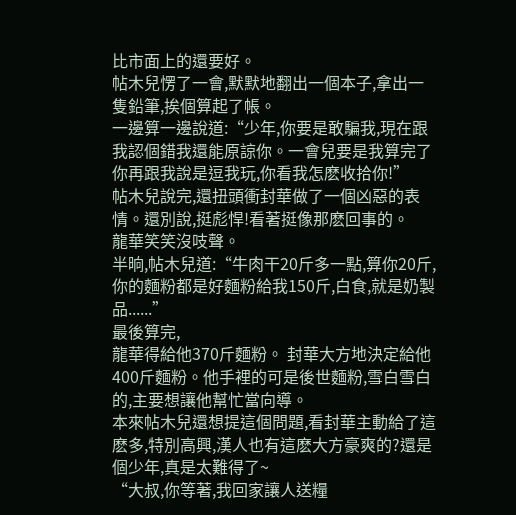比市面上的還要好。
帖木兒愣了一會,默默地翻出一個本子,拿出一隻鉛筆,挨個算起了帳。
一邊算一邊說道:“少年,你要是敢騙我,現在跟我認個錯我還能原諒你。一會兒要是我算完了你再跟我說是逗我玩,你看我怎麽收拾你!”
帖木兒說完,還扭頭衝封華做了一個凶惡的表情。還別說,挺彪悍!看著挺像那麽回事的。
龍華笑笑沒吱聲。
半晌,帖木兒道:“牛肉干20斤多一點,算你20斤,你的麵粉都是好麵粉給我150斤,白食,就是奶製品......”
最後算完,
龍華得給他370斤麵粉。 封華大方地決定給他400斤麵粉。他手裡的可是後世麵粉,雪白雪白的,主要想讓他幫忙當向導。
本來帖木兒還想提這個問題,看封華主動給了這麽多,特別高興,漢人也有這麽大方豪爽的?還是個少年,真是太難得了~
“大叔,你等著,我回家讓人送糧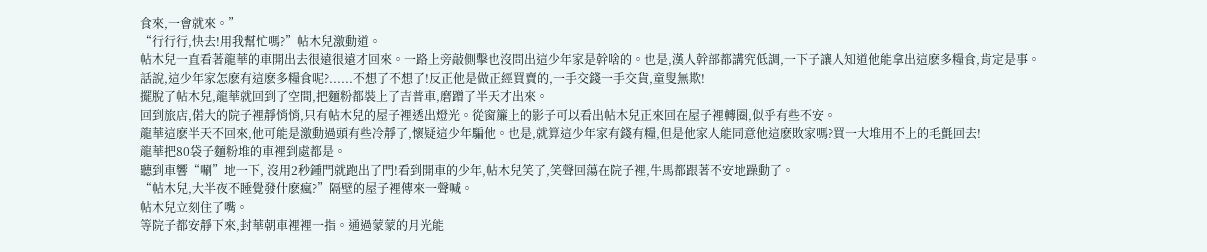食來,一會就來。”
“行行行,快去!用我幫忙嗎?”帖木兒激動道。
帖木兒一直看著龍華的車開出去很遠很遠才回來。一路上旁敲側擊也沒問出這少年家是幹啥的。也是,漢人幹部都講究低調,一下子讓人知道他能拿出這麽多糧食,肯定是事。
話說,這少年家怎麽有這麽多糧食呢?......不想了不想了!反正他是做正經買賣的,一手交錢一手交貨,童叟無欺!
擺脫了帖木兒,龍華就回到了空間,把麵粉都裝上了吉普車,磨蹭了半天才出來。
回到旅店,偌大的院子裡靜悄悄,只有帖木兒的屋子裡透出燈光。從窗簾上的影子可以看出帖木兒正來回在屋子裡轉圈,似乎有些不安。
龍華這麽半天不回來,他可能是激動過頭有些冷靜了,懷疑這少年騙他。也是,就算這少年家有錢有糧,但是他家人能同意他這麽敗家嗎?買一大堆用不上的毛氈回去!
龍華把80袋子麵粉堆的車裡到處都是。
聽到車響“唰”地一下, 沒用2秒鍾門就跑出了門!看到開車的少年,帖木兒笑了,笑聲回蕩在院子裡,牛馬都跟著不安地躁動了。
“帖木兒,大半夜不睡覺發什麽瘋?”隔壁的屋子裡傳來一聲喊。
帖木兒立刻住了嘴。
等院子都安靜下來,封華朝車裡裡一指。通過蒙蒙的月光能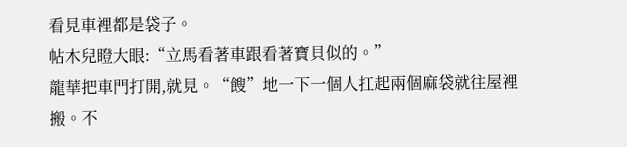看見車裡都是袋子。
帖木兒瞪大眼:“立馬看著車跟看著寶貝似的。”
龍華把車門打開,就見。“餿”地一下一個人扛起兩個麻袋就往屋裡搬。不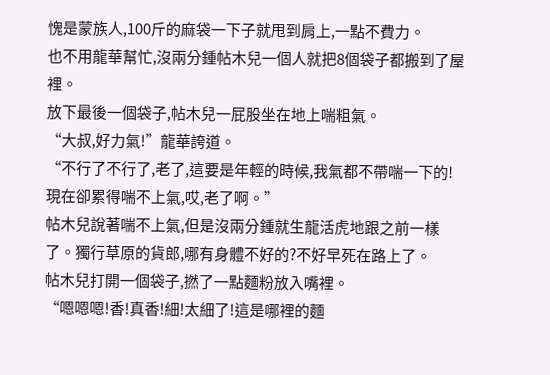愧是蒙族人,100斤的麻袋一下子就甩到肩上,一點不費力。
也不用龍華幫忙,沒兩分鍾帖木兒一個人就把8個袋子都搬到了屋裡。
放下最後一個袋子,帖木兒一屁股坐在地上喘粗氣。
“大叔,好力氣!”龍華誇道。
“不行了不行了,老了,這要是年輕的時候,我氣都不帶喘一下的!現在卻累得喘不上氣,哎,老了啊。”
帖木兒說著喘不上氣,但是沒兩分鍾就生龍活虎地跟之前一樣了。獨行草原的貨郎,哪有身體不好的?不好早死在路上了。
帖木兒打開一個袋子,撚了一點麵粉放入嘴裡。
“嗯嗯嗯!香!真香!細!太細了!這是哪裡的麵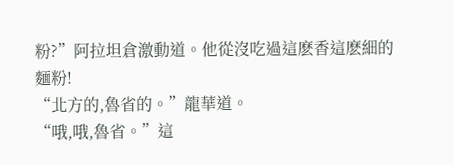粉?”阿拉坦倉激動道。他從沒吃過這麽香這麽細的麵粉!
“北方的,魯省的。”龍華道。
“哦,哦,魯省。”這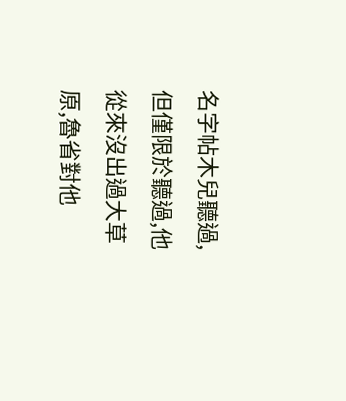名字帖木兒聽過,但僅限於聽過,他從來沒出過大草原,魯省對他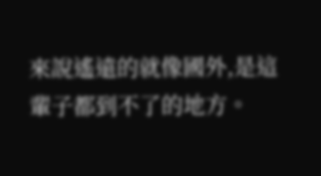來說遙遠的就像國外,是這輩子都到不了的地方。